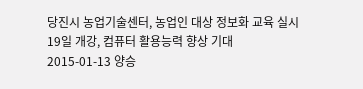당진시 농업기술센터, 농업인 대상 정보화 교육 실시
19일 개강, 컴퓨터 활용능력 향상 기대
2015-01-13 양승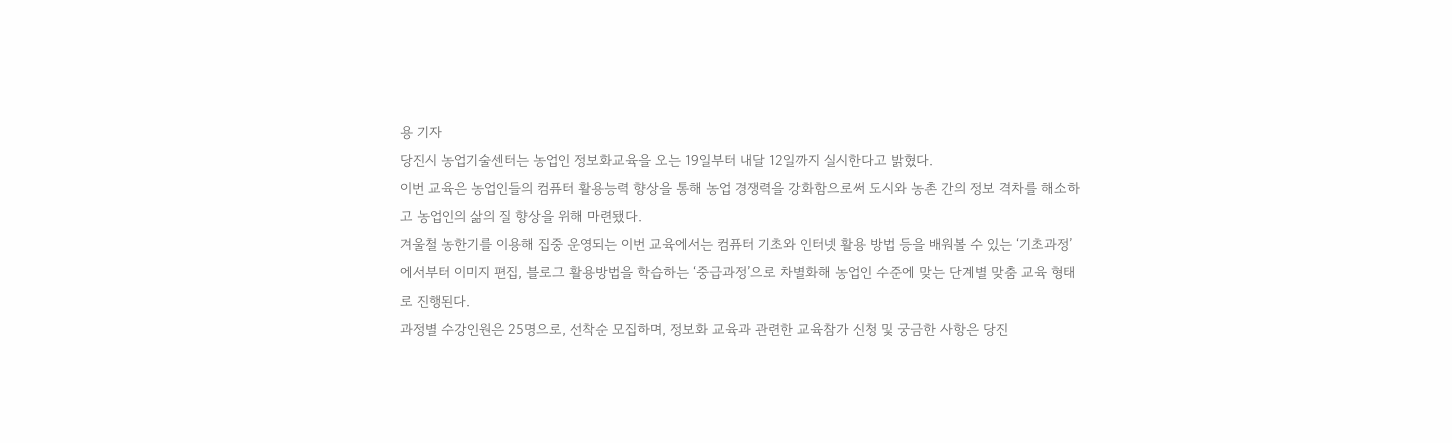용 기자
당진시 농업기술센터는 농업인 정보화교육을 오는 19일부터 내달 12일까지 실시한다고 밝혔다.
이번 교육은 농업인들의 컴퓨터 활용능력 향상을 통해 농업 경쟁력을 강화함으로써 도시와 농촌 간의 정보 격차를 해소하고 농업인의 삶의 질 향상을 위해 마련됐다.
겨울철 농한기를 이용해 집중 운영되는 이번 교육에서는 컴퓨터 기초와 인터넷 활용 방법 등을 배워볼 수 있는 ‘기초과정’에서부터 이미지 편집, 블로그 활용방법을 학습하는 ‘중급과정’으로 차별화해 농업인 수준에 맞는 단계별 맞춤 교육 형태로 진행된다.
과정별 수강인원은 25명으로, 선착순 모집하며, 정보화 교육과 관련한 교육참가 신청 및 궁금한 사항은 당진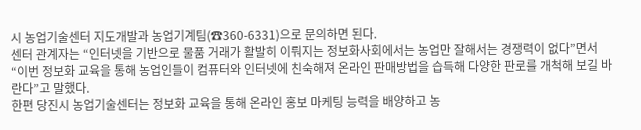시 농업기술센터 지도개발과 농업기계팀(☎360-6331)으로 문의하면 된다.
센터 관계자는 “인터넷을 기반으로 물품 거래가 활발히 이뤄지는 정보화사회에서는 농업만 잘해서는 경쟁력이 없다”면서 “이번 정보화 교육을 통해 농업인들이 컴퓨터와 인터넷에 친숙해져 온라인 판매방법을 습득해 다양한 판로를 개척해 보길 바란다”고 말했다.
한편 당진시 농업기술센터는 정보화 교육을 통해 온라인 홍보 마케팅 능력을 배양하고 농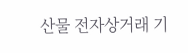산물 전자상거래 기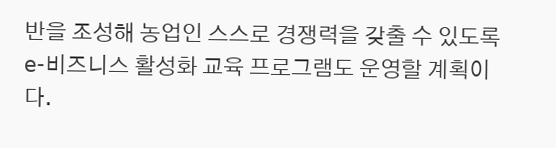반을 조성해 농업인 스스로 경쟁력을 갖출 수 있도록 e-비즈니스 활성화 교육 프로그램도 운영할 계획이다.